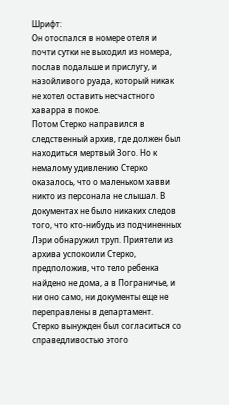Шрифт:
Он отоспался в номере отеля и почти сутки не выходил из номера, послав подальше и прислугу, и назойливого руада, который никак не хотел оставить несчастного хаварра в покое.
Потом Стерко направился в следственный архив, где должен был находиться мертвый Зого. Но к немалому удивлению Стерко оказалось, что о маленьком хавви никто из персонала не слышал. В документах не было никаких следов того, что кто-нибудь из подчиненных Лэри обнаружил труп. Приятели из архива успокоили Стерко, предположив, что тело ребенка найдено не дома, а в Пограничье, и ни оно само, ни документы еще не переправлены в департамент. Стерко вынужден был согласиться со справедливостью этого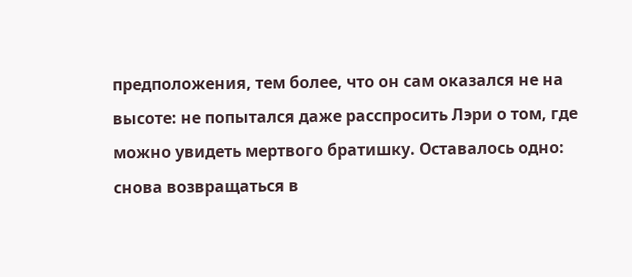предположения, тем более, что он сам оказался не на высоте: не попытался даже расспросить Лэри о том, где можно увидеть мертвого братишку. Оставалось одно: снова возвращаться в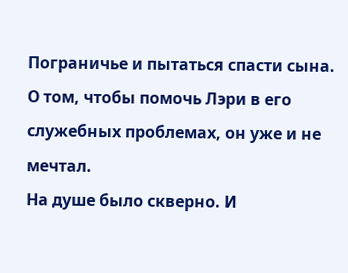Пограничье и пытаться спасти сына. О том, чтобы помочь Лэри в его служебных проблемах, он уже и не мечтал.
На душе было скверно. И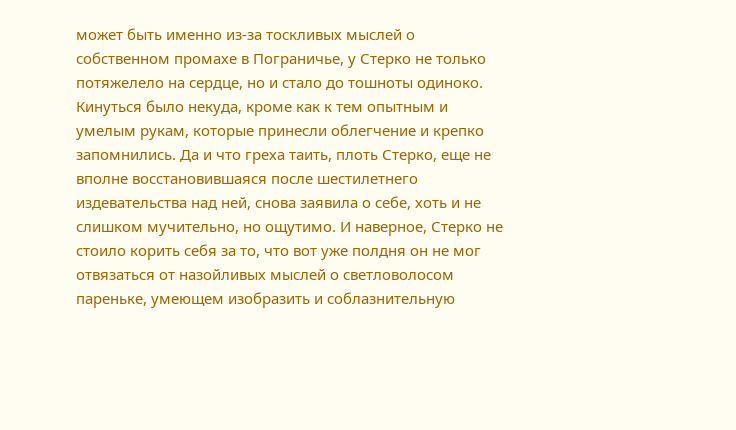может быть именно из-за тоскливых мыслей о собственном промахе в Пограничье, у Стерко не только потяжелело на сердце, но и стало до тошноты одиноко. Кинуться было некуда, кроме как к тем опытным и умелым рукам, которые принесли облегчение и крепко запомнились. Да и что греха таить, плоть Стерко, еще не вполне восстановившаяся после шестилетнего издевательства над ней, снова заявила о себе, хоть и не слишком мучительно, но ощутимо. И наверное, Стерко не стоило корить себя за то, что вот уже полдня он не мог отвязаться от назойливых мыслей о светловолосом пареньке, умеющем изобразить и соблазнительную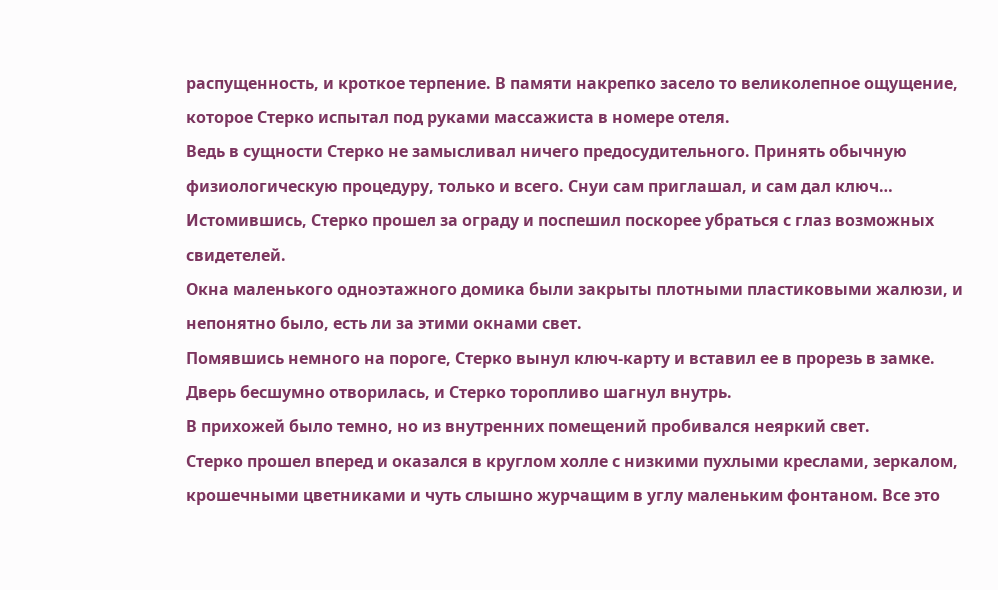распущенность, и кроткое терпение. В памяти накрепко засело то великолепное ощущение, которое Стерко испытал под руками массажиста в номере отеля.
Ведь в сущности Стерко не замысливал ничего предосудительного. Принять обычную физиологическую процедуру, только и всего. Снуи сам приглашал, и сам дал ключ…
Истомившись, Стерко прошел за ограду и поспешил поскорее убраться с глаз возможных свидетелей.
Окна маленького одноэтажного домика были закрыты плотными пластиковыми жалюзи, и непонятно было, есть ли за этими окнами свет.
Помявшись немного на пороге, Стерко вынул ключ-карту и вставил ее в прорезь в замке. Дверь бесшумно отворилась, и Стерко торопливо шагнул внутрь.
В прихожей было темно, но из внутренних помещений пробивался неяркий свет.
Стерко прошел вперед и оказался в круглом холле с низкими пухлыми креслами, зеркалом, крошечными цветниками и чуть слышно журчащим в углу маленьким фонтаном. Все это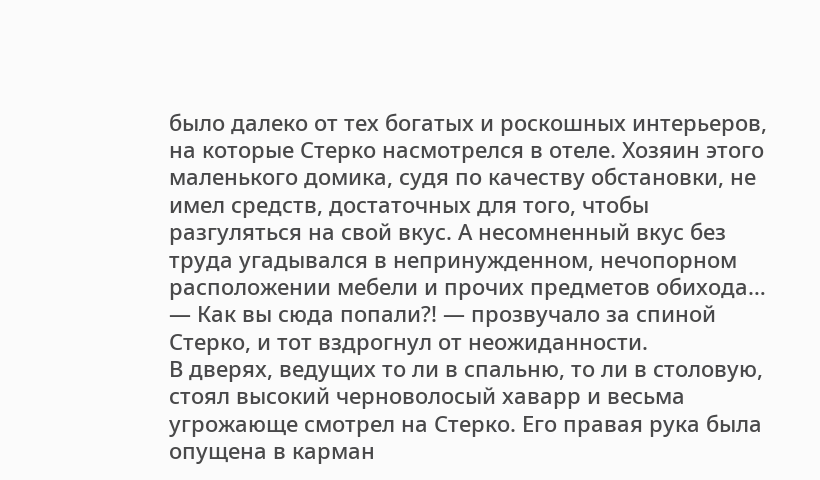было далеко от тех богатых и роскошных интерьеров, на которые Стерко насмотрелся в отеле. Хозяин этого маленького домика, судя по качеству обстановки, не имел средств, достаточных для того, чтобы разгуляться на свой вкус. А несомненный вкус без труда угадывался в непринужденном, нечопорном расположении мебели и прочих предметов обихода…
— Как вы сюда попали?! — прозвучало за спиной Стерко, и тот вздрогнул от неожиданности.
В дверях, ведущих то ли в спальню, то ли в столовую, стоял высокий черноволосый хаварр и весьма угрожающе смотрел на Стерко. Его правая рука была опущена в карман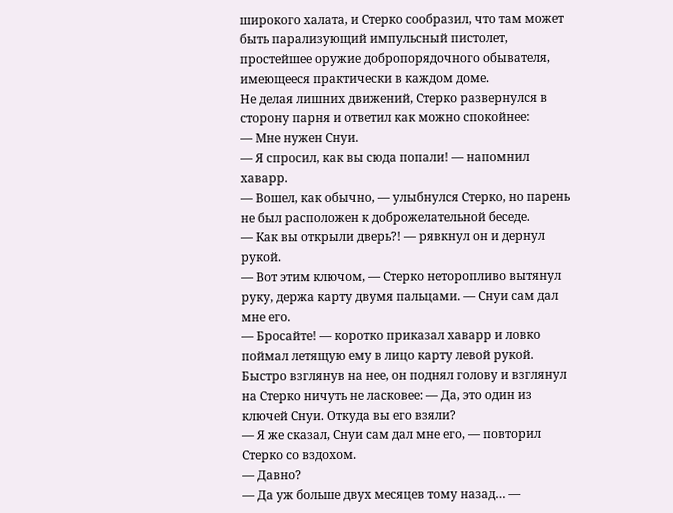широкого халата, и Стерко сообразил, что там может быть парализующий импульсный пистолет, простейшее оружие добропорядочного обывателя, имеющееся практически в каждом доме.
Не делая лишних движений, Стерко развернулся в сторону парня и ответил как можно спокойнее:
— Мне нужен Снуи.
— Я спросил, как вы сюда попали! — напомнил хаварр.
— Вошел, как обычно, — улыбнулся Стерко, но парень не был расположен к доброжелательной беседе.
— Как вы открыли дверь?! — рявкнул он и дернул рукой.
— Вот этим ключом, — Стерко неторопливо вытянул руку, держа карту двумя пальцами. — Снуи сам дал мне его.
— Бросайте! — коротко приказал хаварр и ловко поймал летящую ему в лицо карту левой рукой. Быстро взглянув на нее, он поднял голову и взглянул на Стерко ничуть не ласковее: — Да, это один из ключей Снуи. Откуда вы его взяли?
— Я же сказал, Снуи сам дал мне его, — повторил Стерко со вздохом.
— Давно?
— Да уж больше двух месяцев тому назад… —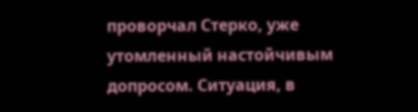проворчал Стерко, уже утомленный настойчивым допросом. Ситуация, в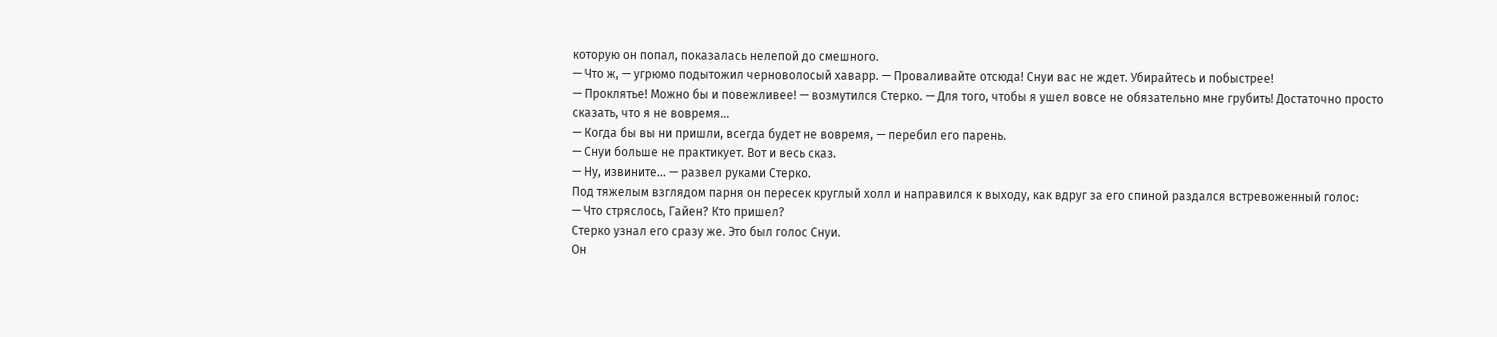которую он попал, показалась нелепой до смешного.
— Что ж, — угрюмо подытожил черноволосый хаварр. — Проваливайте отсюда! Снуи вас не ждет. Убирайтесь и побыстрее!
— Проклятье! Можно бы и повежливее! — возмутился Стерко. — Для того, чтобы я ушел вовсе не обязательно мне грубить! Достаточно просто сказать, что я не вовремя…
— Когда бы вы ни пришли, всегда будет не вовремя, — перебил его парень.
— Снуи больше не практикует. Вот и весь сказ.
— Ну, извините… — развел руками Стерко.
Под тяжелым взглядом парня он пересек круглый холл и направился к выходу, как вдруг за его спиной раздался встревоженный голос:
— Что стряслось, Гайен? Кто пришел?
Стерко узнал его сразу же. Это был голос Снуи.
Он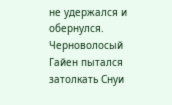не удержался и обернулся. Черноволосый Гайен пытался затолкать Снуи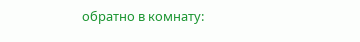обратно в комнату: